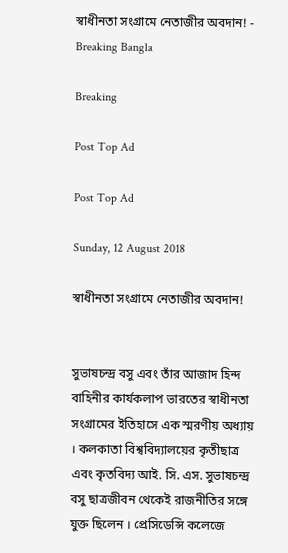স্বাধীনতা সংগ্রামে নেতাজীর অবদান! - Breaking Bangla

Breaking

Post Top Ad

Post Top Ad

Sunday, 12 August 2018

স্বাধীনতা সংগ্রামে নেতাজীর অবদান!


সুভাষচন্দ্র বসু এবং তাঁর আজাদ হিন্দ বাহিনীর কার্যকলাপ ভারতের স্বাধীনতা সংগ্রামের ইতিহাসে এক স্মরণীয় অধ্যায় । কলকাতা বিশ্ববিদ্যালয়ের কৃতীছাত্র এবং কৃতবিদ্য আই. সি. এস. সুভাষচন্দ্র বসু ছাত্রজীবন থেকেই রাজনীতির সঙ্গে যুক্ত ছিলেন । প্রেসিডেন্সি কলেজে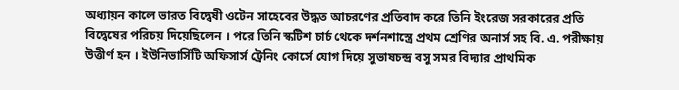অধ্যায়ন কালে ভারত বিদ্বেষী ওটেন সাহেবের উদ্ধত আচরণের প্রতিবাদ করে তিনি ইংরেজ সরকারের প্রতি বিদ্বেষের পরিচয় দিয়েছিলেন । পরে তিনি স্কটিশ চার্চ থেকে দর্শনশাস্ত্রে প্রথম শ্রেণির অনার্স সহ বি. এ. পরীক্ষায় উত্তীর্ণ হন । ইউনিভার্সিটি অফিসার্স ট্রেনিং কোর্সে যোগ দিয়ে সুভাষচন্দ্র বসু সমর বিদ্যার প্রাথমিক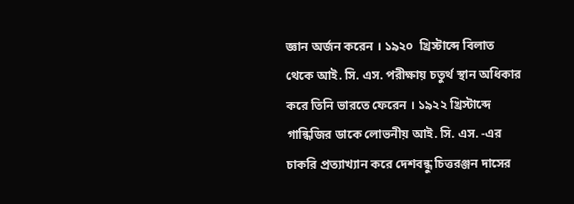জ্ঞান অর্জন করেন । ১৯২০  খ্রিস্টাব্দে বিলাত থেকে আই. সি. এস. পরীক্ষায় চতুর্থ স্থান অধিকার করে তিনি ভারতে ফেরেন । ১৯২২ খ্রিস্টাব্দে গান্ধিজির ডাকে লোভনীয় আই. সি. এস. -এর চাকরি প্রত্যাখ্যান করে দেশবন্ধু চিত্তরঞ্জন দাসের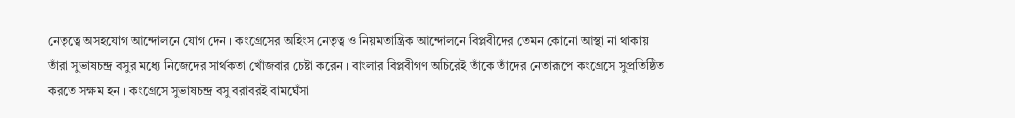নেতৃত্বে অসহযোগ আন্দোলনে যোগ দেন । কংগ্রেসের অহিংস নেতৃত্ব ও নিয়মতান্ত্রিক আন্দোলনে বিপ্লবীদের তেমন কোনো আস্থা না থাকায় তাঁরা সুভাষচন্দ্র বসুর মধ্যে নিজেদের সার্থকতা খোঁজবার চেষ্টা করেন । বাংলার বিপ্লবীগণ অচিরেই তাঁকে তাঁদের নেতারূপে কংগ্রেসে সুপ্রতিষ্ঠিত করতে সক্ষম হন । কংগ্রেসে সুভাষচন্দ্র বসু বরাবরই বামঘেঁসা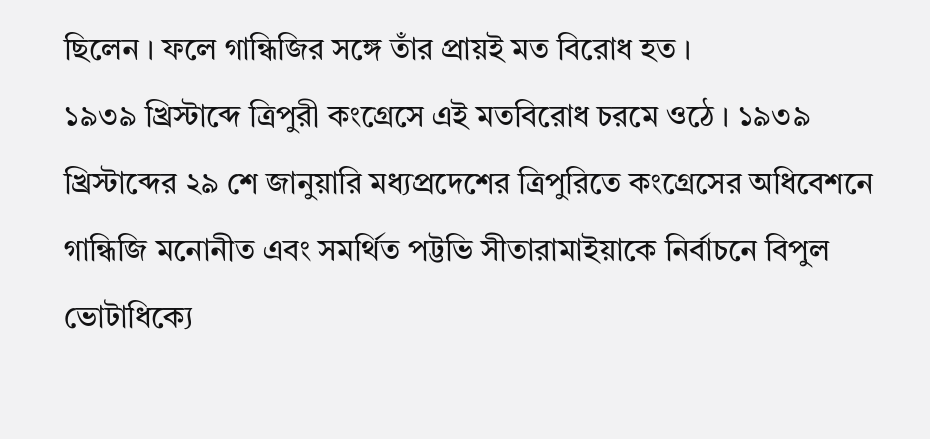ছিলেন । ফলে গান্ধিজির সঙ্গে তাঁর প্রায়ই মত বিরোধ হত ।
১৯৩৯ খ্রিস্টাব্দে ত্রিপুরী কংগ্রেসে এই মতবিরোধ চরমে ওঠে । ১৯৩৯ খ্রিস্টাব্দের ২৯ শে জানুয়ারি মধ্যপ্রদেশের ত্রিপুরিতে কংগ্রেসের অধিবেশনে গান্ধিজি মনোনীত এবং সমর্থিত পট্টভি সীতারামাইয়াকে নির্বাচনে বিপুল ভোটাধিক্যে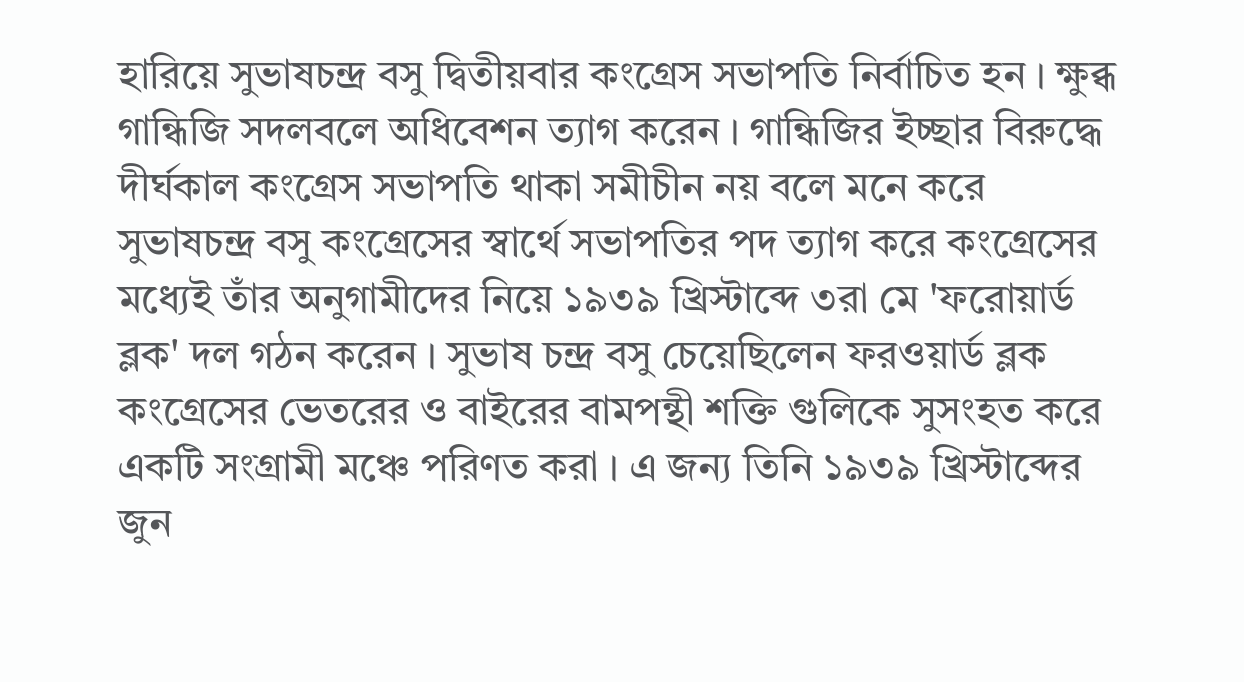হারিয়ে সুভাষচন্দ্র বসু দ্বিতীয়বার কংগ্রেস সভাপতি নির্বাচিত হন । ক্ষুব্ধ গান্ধিজি সদলবলে অধিবেশন ত্যাগ করেন । গান্ধিজির ইচ্ছার বিরুদ্ধে দীর্ঘকাল কংগ্রেস সভাপতি থাকা সমীচীন নয় বলে মনে করে সুভাষচন্দ্র বসু কংগ্রেসের স্বার্থে সভাপতির পদ ত্যাগ করে কংগ্রেসের মধ্যেই তাঁর অনুগামীদের নিয়ে ১৯৩৯ খ্রিস্টাব্দে ৩রা মে 'ফরোয়ার্ড ব্লক' দল গঠন করেন । সুভাষ চন্দ্র বসু চেয়েছিলেন ফরওয়ার্ড ব্লক কংগ্রেসের ভেতরের ও বাইরের বামপন্থী শক্তি গুলিকে সুসংহত করে একটি সংগ্রামী মঞ্চে পরিণত করা । এ জন্য তিনি ১৯৩৯ খ্রিস্টাব্দের জুন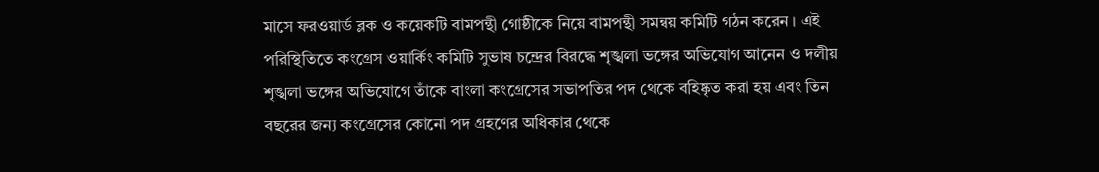মাসে ফরওয়ার্ড ব্লক ও কয়েকটি বামপন্থী গোষ্ঠীকে নিয়ে বামপন্থী সমন্বয় কমিটি গঠন করেন । এই পরিস্থিতিতে কংগ্রেস ওয়ার্কিং কমিটি সুভাষ চন্দ্রের বিরদ্ধে শৃঙ্খলা ভঙ্গের অভিযোগ আনেন ও দলীয় শৃঙ্খলা ভঙ্গের অভিযোগে তাঁকে বাংলা কংগ্রেসের সভাপতির পদ থেকে বহিষ্কৃত করা হয় এবং তিন বছরের জন্য কংগ্রেসের কোনো পদ গ্রহণের অধিকার থেকে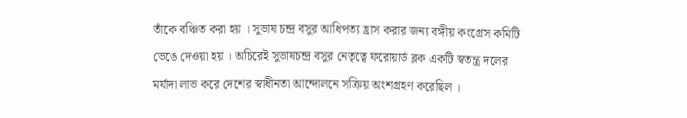তাঁকে বঞ্চিত করা হয় । সুভাষ চন্দ্র বসুর আধিপত্য হ্রাস করার জন্য বঙ্গীয় কংগ্রেস কমিটি ভেঙে দেওয়া হয় । অচিরেই সুভাষচন্দ্র বসুর নেতৃত্বে ফরোয়ার্ড ব্লক একটি স্বতন্ত্র দলের মর্যাদা লাভ করে দেশের স্বাধীনতা আন্দোলনে সক্রিয় অংশগ্রহণ করেছিল ।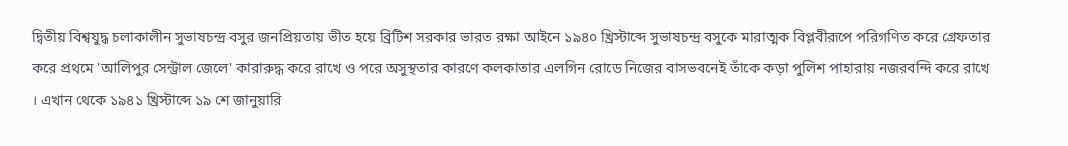দ্বিতীয় বিশ্বযুদ্ধ চলাকালীন সুভাষচন্দ্র বসুর জনপ্রিয়তায় ভীত হয়ে ব্রিটিশ সরকার ভারত রক্ষা আইনে ১৯৪০ খ্রিস্টাব্দে সুভাষচন্দ্র বসুকে মারাত্মক বিপ্লবীরূপে পরিগণিত করে গ্রেফতার করে প্রথমে 'আলিপুর সেন্ট্রাল জেলে' কারারুদ্ধ করে রাখে ও পরে অসুস্থতার কারণে কলকাতার এলগিন রোডে নিজের বাসভবনেই তাঁকে কড়া পুলিশ পাহারায় নজরবন্দি করে রাখে । এখান থেকে ১৯৪১ খ্রিস্টাব্দে ১৯ শে জানুয়ারি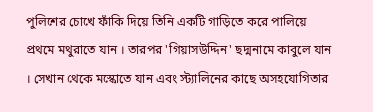পুলিশের চোখে ফাঁকি দিয়ে তিনি একটি গাড়িতে করে পালিয়ে প্রথমে মথুরাতে যান । তারপর 'গিয়াসউদ্দিন' ছদ্মনামে কাবুলে যান । সেখান থেকে মস্কোতে যান এবং স্ট্যালিনের কাছে অসহযোগিতার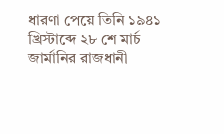ধারণা পেয়ে তিনি ১৯৪১ খ্রিস্টাব্দে ২৮ শে মার্চ জার্মানির রাজধানী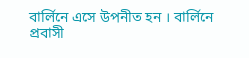বার্লিনে এসে উপনীত হন । বার্লিনে প্রবাসী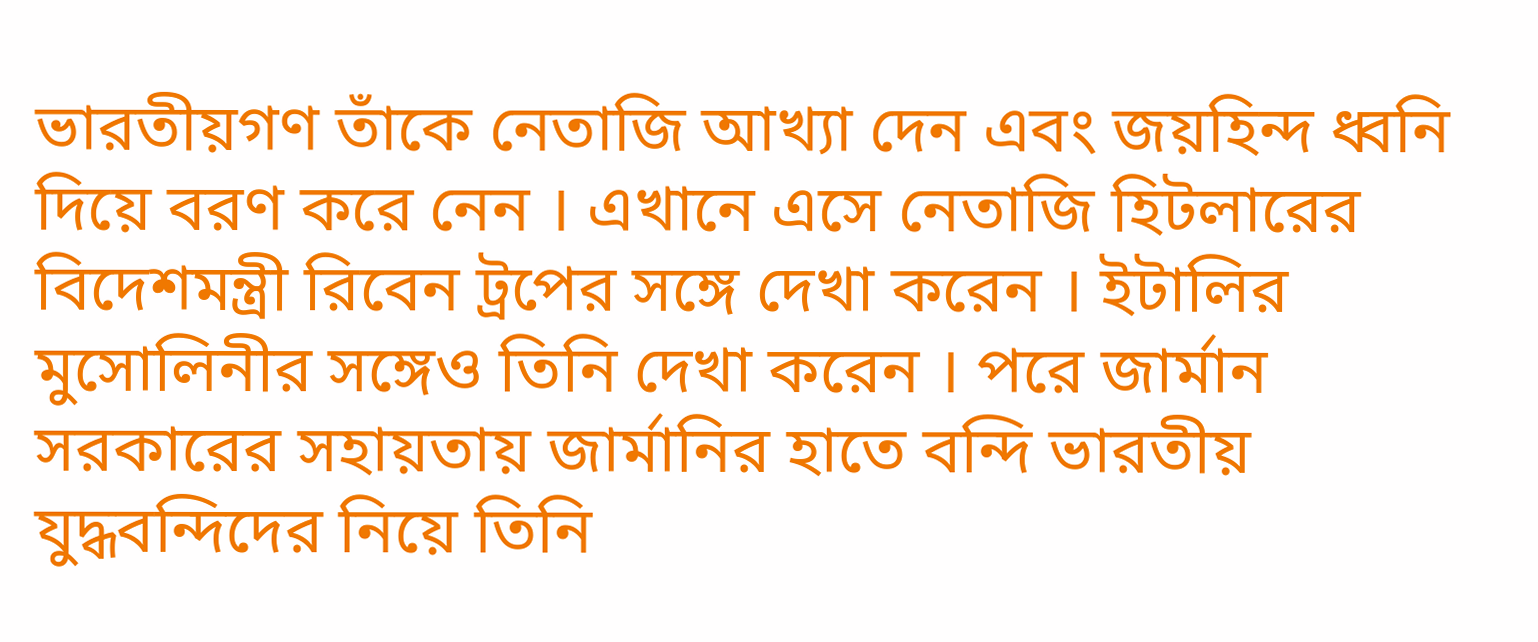ভারতীয়গণ তাঁকে নেতাজি আখ্যা দেন এবং জয়হিন্দ ধ্বনি দিয়ে বরণ করে নেন । এখানে এসে নেতাজি হিটলারের বিদেশমন্ত্রী রিবেন ট্রপের সঙ্গে দেখা করেন । ইটালির মুসোলিনীর সঙ্গেও তিনি দেখা করেন । পরে জার্মান সরকারের সহায়তায় জার্মানির হাতে বন্দি ভারতীয় যুদ্ধবন্দিদের নিয়ে তিনি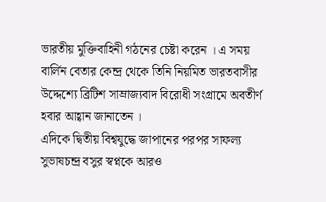ভারতীয় মুক্তিবাহিনী গঠনের চেষ্টা করেন । এ সময় বার্লিন বেতার কেন্দ্র থেকে তিনি নিয়মিত ভারতবাসীর উদ্দেশ্যে ব্রিটিশ সাম্রাজ্যবাদ বিরোধী সংগ্রামে অবতীর্ণ হবার আহ্বান জানাতেন ।
এদিকে দ্বিতীয় বিশ্বযুদ্ধে জাপানের পরপর সাফল্য সুভাষচন্দ্র বসুর স্বপ্নকে আরও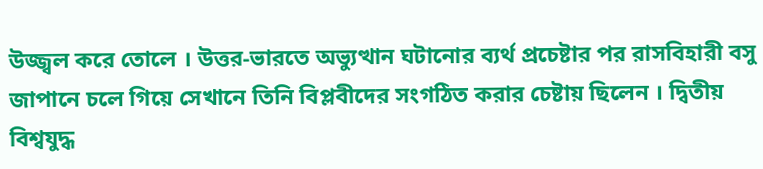উজ্জ্বল করে তোলে । উত্তর-ভারতে অভ্যুত্থান ঘটানোর ব্যর্থ প্রচেষ্টার পর রাসবিহারী বসু জাপানে চলে গিয়ে সেখানে তিনি বিপ্লবীদের সংগঠিত করার চেষ্টায় ছিলেন । দ্বিতীয় বিশ্বযুদ্ধ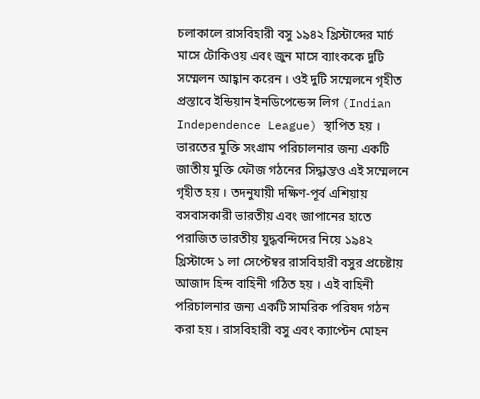চলাকালে রাসবিহারী বসু ১৯৪২ খ্রিস্টাব্দের মার্চ মাসে টোকিওয় এবং জুন মাসে ব্যাংককে দুটি সম্মেলন আহ্বান করেন । ওই দুটি সম্মেলনে গৃহীত প্রস্তাবে ইন্ডিয়ান ইনডিপেন্ডেন্স লিগ (Indian Independence League) স্থাপিত হয় । ভারতের মুক্তি সংগ্রাম পরিচালনার জন্য একটি জাতীয় মুক্তি ফৌজ গঠনের সিদ্ধান্তও এই সম্মেলনে গৃহীত হয় । তদনুযায়ী দক্ষিণ-পূর্ব এশিয়ায় বসবাসকারী ভারতীয় এবং জাপানের হাতে পরাজিত ভারতীয় যুদ্ধবন্দিদের নিয়ে ১৯৪২ খ্রিস্টাব্দে ১ লা সেপ্টেম্বর রাসবিহারী বসুর প্রচেষ্টায় আজাদ হিন্দ বাহিনী গঠিত হয় । এই বাহিনী পরিচালনার জন্য একটি সামরিক পরিষদ গঠন করা হয় । রাসবিহারী বসু এবং ক্যাপ্টেন মোহন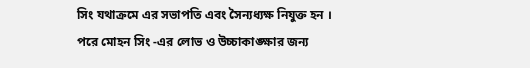সিং যথাক্রমে এর সভাপতি এবং সৈন্যধ্যক্ষ নিযুক্ত হন । পরে মোহন সিং -এর লোভ ও উচ্চাকাঙ্ক্ষার জন্য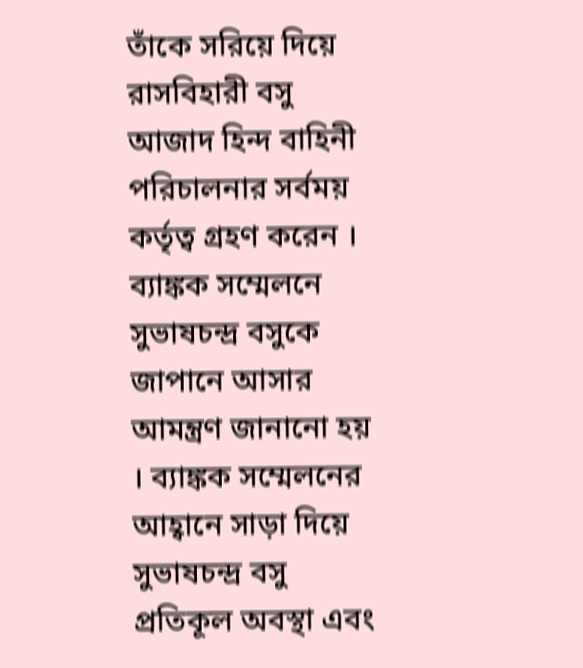তাঁকে সরিয়ে দিয়ে রাসবিহারী বসু আজাদ হিন্দ বাহিনী পরিচালনার সর্বময় কর্তৃত্ব গ্রহণ করেন । ব্যাঙ্কক সম্মেলনে সুভাষচন্দ্র বসুকে জাপানে আসার আমন্ত্রণ জানানো হয় । ব্যাঙ্কক সম্মেলনের আহ্বানে সাড়া দিয়ে সুভাষচন্দ্র বসু প্রতিকূল অবস্থা এবং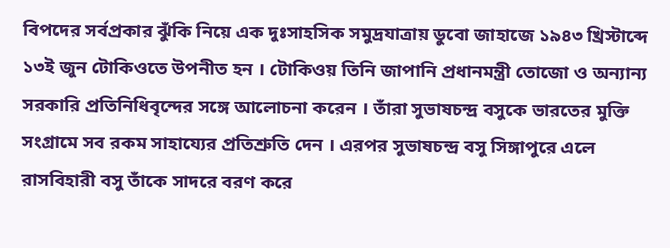বিপদের সর্বপ্রকার ঝুঁকি নিয়ে এক দুঃসাহসিক সমুদ্রযাত্রায় ডুবো জাহাজে ১৯৪৩ খ্রিস্টাব্দে ১৩ই জুন টোকিওতে উপনীত হন । টোকিওয় তিনি জাপানি প্রধানমন্ত্রী তোজো ও অন্যান্য সরকারি প্রতিনিধিবৃন্দের সঙ্গে আলোচনা করেন । তাঁরা সুভাষচন্দ্র বসুকে ভারতের মুক্তি সংগ্রামে সব রকম সাহায্যের প্রতিশ্রুতি দেন । এরপর সুভাষচন্দ্র বসু সিঙ্গাপুরে এলে রাসবিহারী বসু তাঁকে সাদরে বরণ করে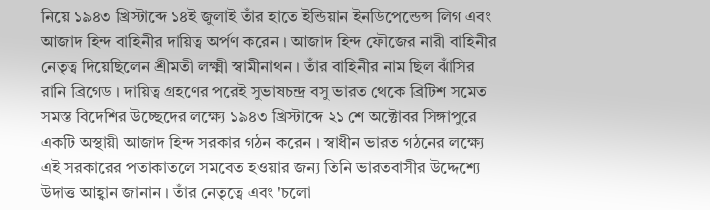নিয়ে ১৯৪৩ খ্রিস্টাব্দে ১৪ই জুলাই তাঁর হাতে ইন্ডিয়ান ইনডিপেন্ডেন্স লিগ এবং আজাদ হিন্দ বাহিনীর দায়িত্ব অর্পণ করেন । আজাদ হিন্দ ফৌজের নারী বাহিনীর নেতৃত্ব দিয়েছিলেন শ্রীমতী লক্ষ্মী স্বামীনাথন । তাঁর বাহিনীর নাম ছিল ঝাঁসির রানি ব্রিগেড । দায়িত্ব গ্রহণের পরেই সুভাষচন্দ্র বসু ভারত থেকে ব্রিটিশ সমেত সমস্ত বিদেশির উচ্ছেদের লক্ষ্যে ১৯৪৩ খ্রিস্টাব্দে ২১ শে অক্টোবর সিঙ্গাপুরে একটি অস্থায়ী আজাদ হিন্দ সরকার গঠন করেন । স্বাধীন ভারত গঠনের লক্ষ্যে এই সরকারের পতাকাতলে সমবেত হওয়ার জন্য তিনি ভারতবাসীর উদ্দেশ্যে উদাত্ত আহ্বান জানান । তাঁর নেতৃত্বে এবং 'চলো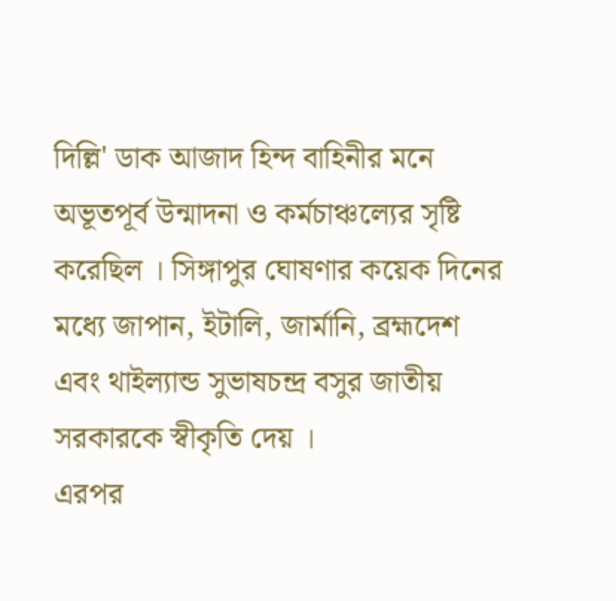দিল্লি' ডাক আজাদ হিন্দ বাহিনীর মনে অভূতপূর্ব উন্মাদনা ও কর্মচাঞ্চল্যের সৃষ্টি করেছিল । সিঙ্গাপুর ঘোষণার কয়েক দিনের মধ্যে জাপান, ইটালি, জার্মানি, ব্রহ্মদেশ এবং থাইল্যান্ড সুভাষচন্দ্র বসুর জাতীয় সরকারকে স্বীকৃতি দেয় ।
এরপর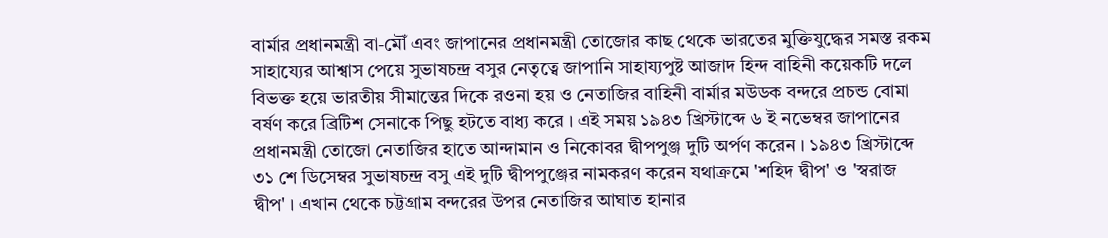বার্মার প্রধানমন্ত্রী বা-মৌঁ এবং জাপানের প্রধানমন্ত্রী তোজোর কাছ থেকে ভারতের মুক্তিযুদ্ধের সমস্ত রকম সাহায্যের আশ্বাস পেয়ে সুভাষচন্দ্র বসুর নেতৃত্বে জাপানি সাহায্যপুষ্ট আজাদ হিন্দ বাহিনী কয়েকটি দলে বিভক্ত হয়ে ভারতীয় সীমান্তের দিকে রওনা হয় ও নেতাজির বাহিনী বার্মার মউডক বন্দরে প্রচন্ড বোমা বর্ষণ করে ব্রিটিশ সেনাকে পিছু হটতে বাধ্য করে । এই সময় ১৯৪৩ খ্রিস্টাব্দে ৬ ই নভেম্বর জাপানের প্রধানমন্ত্রী তোজো নেতাজির হাতে আন্দামান ও নিকোবর দ্বীপপুঞ্জ দুটি অর্পণ করেন । ১৯৪৩ খ্রিস্টাব্দে ৩১ শে ডিসেম্বর সুভাষচন্দ্র বসু এই দুটি দ্বীপপুঞ্জের নামকরণ করেন যথাক্রমে 'শহিদ দ্বীপ' ও 'স্বরাজ দ্বীপ' । এখান থেকে চট্টগ্রাম বন্দরের উপর নেতাজির আঘাত হানার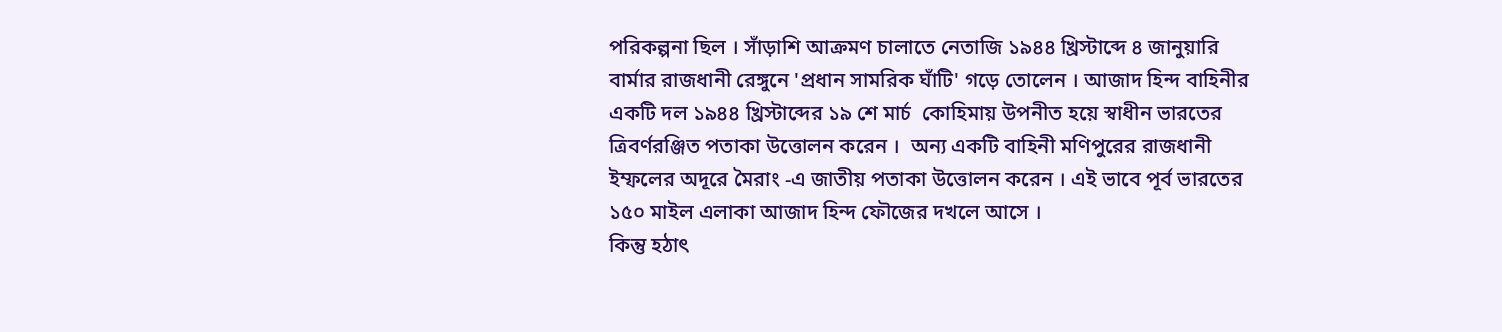পরিকল্পনা ছিল । সাঁড়াশি আক্রমণ চালাতে নেতাজি ১৯৪৪ খ্রিস্টাব্দে ৪ জানুয়ারি বার্মার রাজধানী রেঙ্গুনে 'প্রধান সামরিক ঘাঁটি' গড়ে তোলেন । আজাদ হিন্দ বাহিনীর একটি দল ১৯৪৪ খ্রিস্টাব্দের ১৯ শে মার্চ  কোহিমায় উপনীত হয়ে স্বাধীন ভারতের ত্রিবর্ণরঞ্জিত পতাকা উত্তোলন করেন ।  অন্য একটি বাহিনী মণিপুরের রাজধানী ইম্ফলের অদূরে মৈরাং -এ জাতীয় পতাকা উত্তোলন করেন । এই ভাবে পূর্ব ভারতের ১৫০ মাইল এলাকা আজাদ হিন্দ ফৌজের দখলে আসে ।
কিন্তু হঠাৎ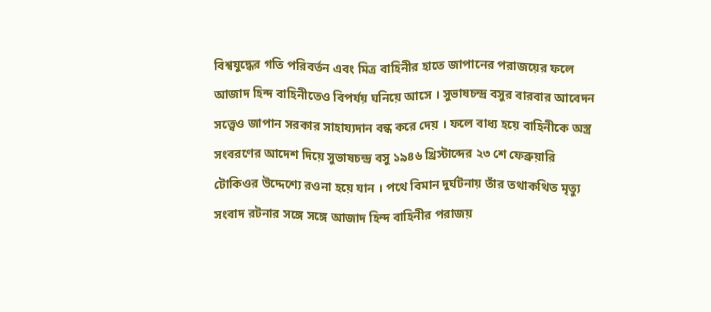বিশ্বযুদ্ধের গতি পরিবর্তন এবং মিত্র বাহিনীর হাতে জাপানের পরাজয়ের ফলে আজাদ হিন্দ বাহিনীতেও বিপর্যয় ঘনিয়ে আসে । সুভাষচন্দ্র বসুর বারবার আবেদন সত্ত্বেও জাপান সরকার সাহায্যদান বন্ধ করে দেয় । ফলে বাধ্য হয়ে বাহিনীকে অস্ত্র সংবরণের আদেশ দিয়ে সুভাষচন্দ্র বসু ১৯৪৬ খ্রিস্টাব্দের ২৩ শে ফেব্রুয়ারি টোকিওর উদ্দেশ্যে রওনা হয়ে যান । পথে বিমান দুর্ঘটনায় তাঁর তথাকথিত মৃত্যু সংবাদ রটনার সঙ্গে সঙ্গে আজাদ হিন্দ বাহিনীর পরাজয়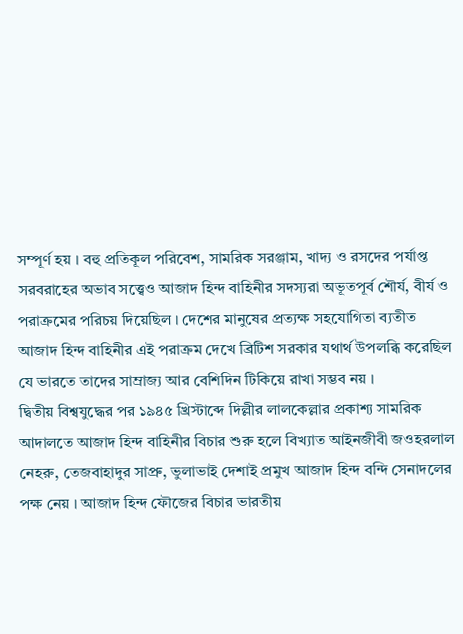সম্পূর্ণ হয় । বহু প্রতিকূল পরিবেশ, সামরিক সরঞ্জাম, খাদ্য ও রসদের পর্যাপ্ত সরবরাহের অভাব সত্ত্বেও আজাদ হিন্দ বাহিনীর সদস্যরা অভূতপূর্ব শৌর্য, বীর্য ও পরাক্রমের পরিচয় দিয়েছিল । দেশের মানুষের প্রত্যক্ষ সহযোগিতা ব্যতীত আজাদ হিন্দ বাহিনীর এই পরাক্রম দেখে ব্রিটিশ সরকার যথার্থ উপলব্ধি করেছিল যে ভারতে তাদের সাম্রাজ্য আর বেশিদিন টিকিয়ে রাখা সম্ভব নয় ।
দ্বিতীয় বিশ্বযুদ্ধের পর ১৯৪৫ খ্রিস্টাব্দে দিল্লীর লালকেল্লার প্রকাশ্য সামরিক আদালতে আজাদ হিন্দ বাহিনীর বিচার শুরু হলে বিখ্যাত আইনজীবী জওহরলাল নেহরু, তেজবাহাদুর সাপ্রু, ভুলাভাই দেশাই প্রমুখ আজাদ হিন্দ বন্দি সেনাদলের পক্ষ নেয় । আজাদ হিন্দ ফৌজের বিচার ভারতীয়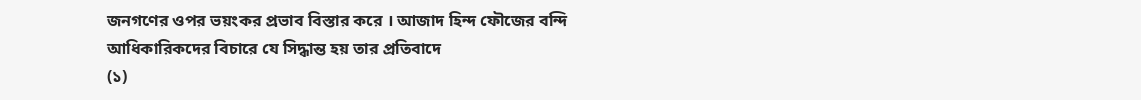জনগণের ওপর ভয়ংকর প্রভাব বিস্তার করে । আজাদ হিন্দ ফৌজের বন্দি আধিকারিকদের বিচারে যে সিদ্ধান্ত হয় তার প্রতিবাদে
(১)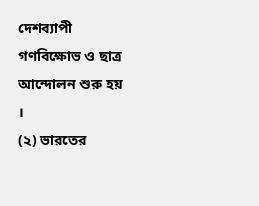দেশব্যাপী গণবিক্ষোভ ও ছাত্র আন্দোলন শুরু হয় ।
(২) ভারতের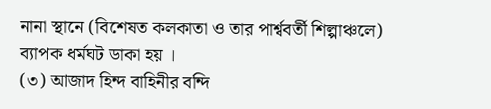নানা স্থানে (বিশেষত কলকাতা ও তার পার্শ্ববর্তী শিল্পাঞ্চলে) ব্যাপক ধর্মঘট ডাকা হয় ।
(৩) আজাদ হিন্দ বাহিনীর বন্দি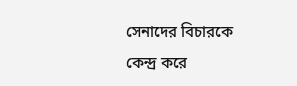সেনাদের বিচারকে কেন্দ্র করে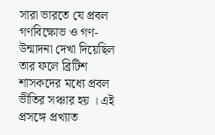সারা ভারতে যে প্রবল গণবিক্ষোভ ও গণ-উন্মাদনা দেখা দিয়েছিল তার ফলে ব্রিটিশ শাসকদের মধ্যে প্রবল ভীতির সঞ্চার হয় । এই প্রসঙ্গে প্রখ্যাত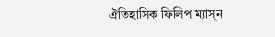ঐতিহাসিক ফিলিপ ম্যাস্‌ন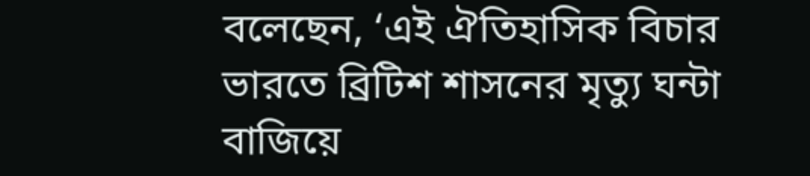বলেছেন, ‘এই ঐতিহাসিক বিচার ভারতে ব্রিটিশ শাসনের মৃত্যু ঘন্টা বাজিয়ে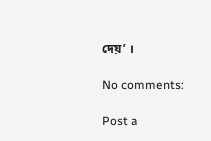দেয়’ ।

No comments:

Post a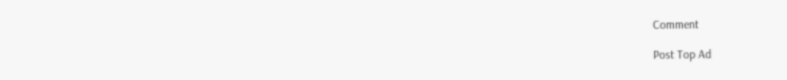Comment

Post Top Ad